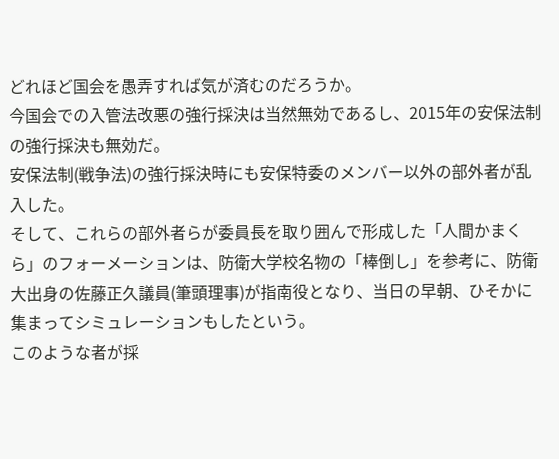どれほど国会を愚弄すれば気が済むのだろうか。
今国会での入管法改悪の強行採決は当然無効であるし、2015年の安保法制の強行採決も無効だ。
安保法制(戦争法)の強行採決時にも安保特委のメンバー以外の部外者が乱入した。
そして、これらの部外者らが委員長を取り囲んで形成した「人間かまくら」のフォーメーションは、防衛大学校名物の「棒倒し」を参考に、防衛大出身の佐藤正久議員(筆頭理事)が指南役となり、当日の早朝、ひそかに集まってシミュレーションもしたという。
このような者が採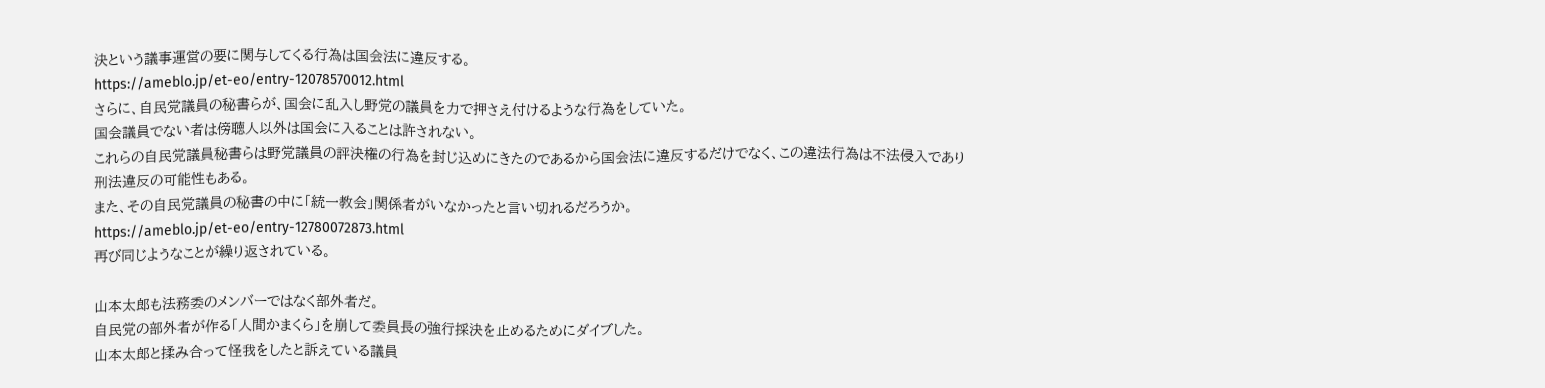決という議事運営の要に関与してくる行為は国会法に違反する。
https://ameblo.jp/et-eo/entry-12078570012.html
さらに、自民党議員の秘書らが、国会に乱入し野党の議員を力で押さえ付けるような行為をしていた。
国会議員でない者は傍聴人以外は国会に入ることは許されない。
これらの自民党議員秘書らは野党議員の評決権の行為を封じ込めにきたのであるから国会法に違反するだけでなく、この違法行為は不法侵入であり刑法違反の可能性もある。
また、その自民党議員の秘書の中に「統一教会」関係者がいなかったと言い切れるだろうか。
https://ameblo.jp/et-eo/entry-12780072873.html
再び同じようなことが繰り返されている。

山本太郎も法務委のメンバーではなく部外者だ。
自民党の部外者が作る「人間かまくら」を崩して委員長の強行採決を止めるためにダイブした。
山本太郎と揉み合って怪我をしたと訴えている議員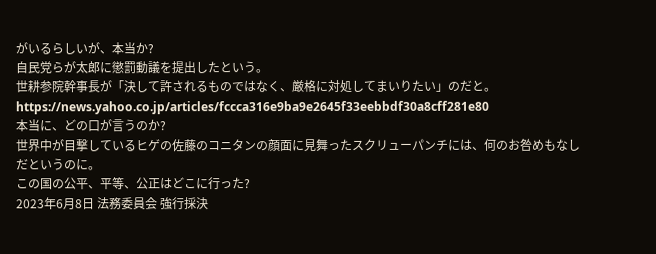がいるらしいが、本当か?
自民党らが太郎に懲罰動議を提出したという。
世耕参院幹事長が「決して許されるものではなく、厳格に対処してまいりたい」のだと。
https://news.yahoo.co.jp/articles/fccca316e9ba9e2645f33eebbdf30a8cff281e80
本当に、どの口が言うのか?
世界中が目撃しているヒゲの佐藤のコニタンの顔面に見舞ったスクリューパンチには、何のお咎めもなしだというのに。
この国の公平、平等、公正はどこに行った?
2023年6月8日 法務委員会 強行採決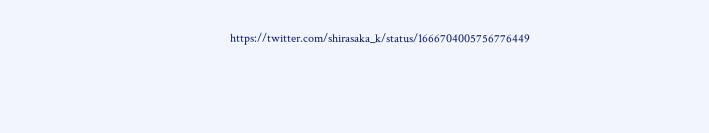https://twitter.com/shirasaka_k/status/1666704005756776449